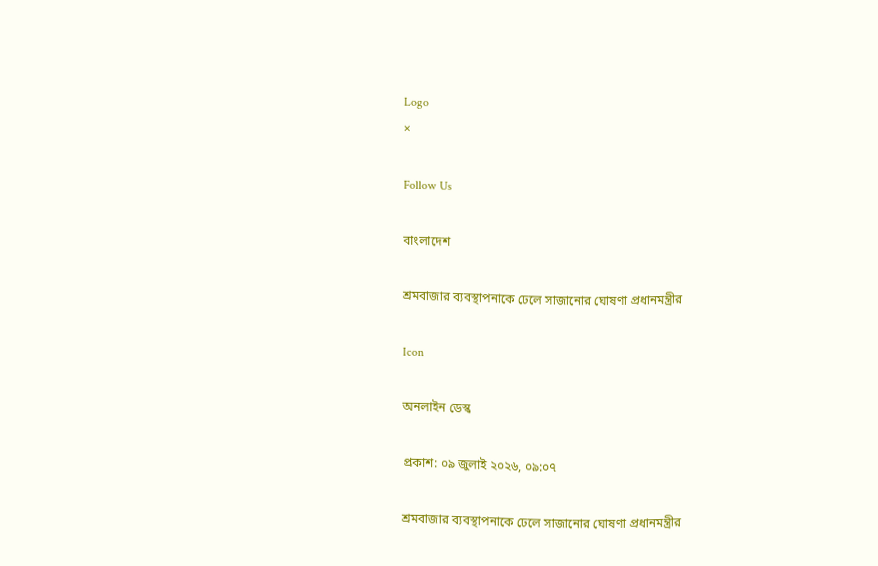Logo
×

Follow Us

বাংলাদেশ

শ্রমবাজার ব্যবস্থাপনাকে ঢেলে সাজানোর ঘোষণা প্রধানমন্ত্রীর

Icon

অনলাইন ডেস্ক

প্রকাশ: ০৯ জুলাই ২০২৬, ০৯:০৭

শ্রমবাজার ব্যবস্থাপনাকে ঢেলে সাজানোর ঘোষণা প্রধানমন্ত্রীর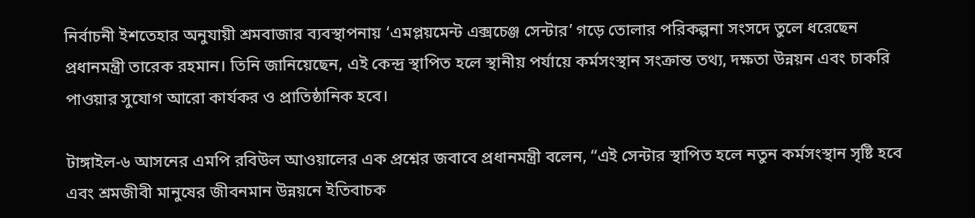নির্বাচনী ইশতেহার অনুযায়ী শ্রমবাজার ব্যবস্থাপনায় ‘এমপ্লয়মেন্ট এক্সচেঞ্জ সেন্টার’ গড়ে তোলার পরিকল্পনা সংসদে তুলে ধরেছেন প্রধানমন্ত্রী তারেক রহমান। তিনি জানিয়েছেন, এই কেন্দ্র স্থাপিত হলে স্থানীয় পর্যায়ে কর্মসংস্থান সংক্রান্ত তথ্য, দক্ষতা উন্নয়ন এবং চাকরি পাওয়ার সুযোগ আরো কার্যকর ও প্রাতিষ্ঠানিক হবে।

টাঙ্গাইল-৬ আসনের এমপি রবিউল আওয়ালের এক প্রশ্নের জবাবে প্রধানমন্ত্রী বলেন, “এই সেন্টার স্থাপিত হলে নতুন কর্মসংস্থান সৃষ্টি হবে এবং শ্রমজীবী মানুষের জীবনমান উন্নয়নে ইতিবাচক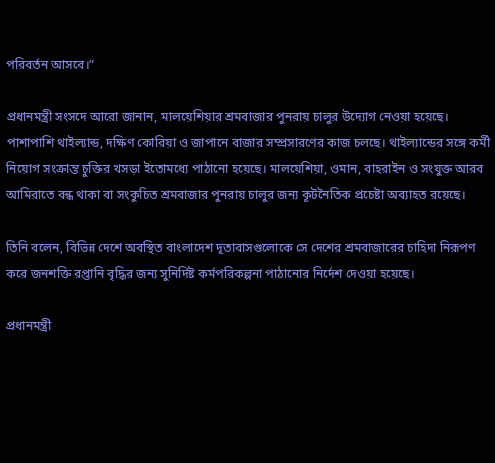পরিবর্তন আসবে।”

প্রধানমন্ত্রী সংসদে আরো জানান, মালয়েশিয়ার শ্রমবাজার পুনরায় চালুর উদ্যোগ নেওয়া হয়েছে। পাশাপাশি থাইল্যান্ড, দক্ষিণ কোরিয়া ও জাপানে বাজার সম্প্রসারণের কাজ চলছে। থাইল্যান্ডের সঙ্গে কর্মী নিয়োগ সংক্রান্ত চুক্তির খসড়া ইতোমধ্যে পাঠানো হয়েছে। মালয়েশিয়া, ওমান, বাহরাইন ও সংযুক্ত আরব আমিরাতে বন্ধ থাকা বা সংকুচিত শ্রমবাজার পুনরায় চালুর জন্য কূটনৈতিক প্রচেষ্টা অব্যাহত রয়েছে।

তিনি বলেন, বিভিন্ন দেশে অবস্থিত বাংলাদেশ দূতাবাসগুলোকে সে দেশের শ্রমবাজারের চাহিদা নিরূপণ করে জনশক্তি রপ্তানি বৃদ্ধির জন্য সুনির্দিষ্ট কর্মপরিকল্পনা পাঠানোর নির্দেশ দেওয়া হয়েছে।

প্রধানমন্ত্রী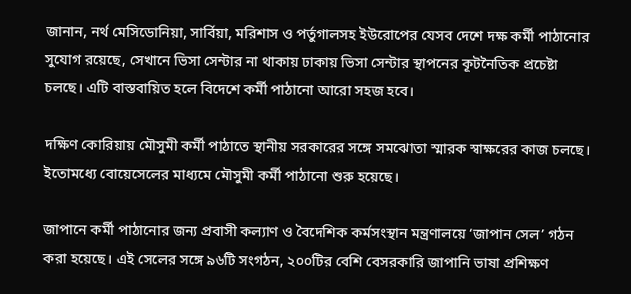জানান, নর্থ মেসিডোনিয়া, সার্বিয়া, মরিশাস ও পর্তুগালসহ ইউরোপের যেসব দেশে দক্ষ কর্মী পাঠানোর সুযোগ রয়েছে, সেখানে ভিসা সেন্টার না থাকায় ঢাকায় ভিসা সেন্টার স্থাপনের কূটনৈতিক প্রচেষ্টা চলছে। এটি বাস্তবায়িত হলে বিদেশে কর্মী পাঠানো আরো সহজ হবে।

দক্ষিণ কোরিয়ায় মৌসুমী কর্মী পাঠাতে স্থানীয় সরকারের সঙ্গে সমঝোতা স্মারক স্বাক্ষরের কাজ চলছে। ইতোমধ্যে বোয়েসেলের মাধ্যমে মৌসুমী কর্মী পাঠানো শুরু হয়েছে।

জাপানে কর্মী পাঠানোর জন্য প্রবাসী কল্যাণ ও বৈদেশিক কর্মসংস্থান মন্ত্রণালয়ে ‘জাপান সেল’ গঠন করা হয়েছে। এই সেলের সঙ্গে ৯৬টি সংগঠন, ২০০টির বেশি বেসরকারি জাপানি ভাষা প্রশিক্ষণ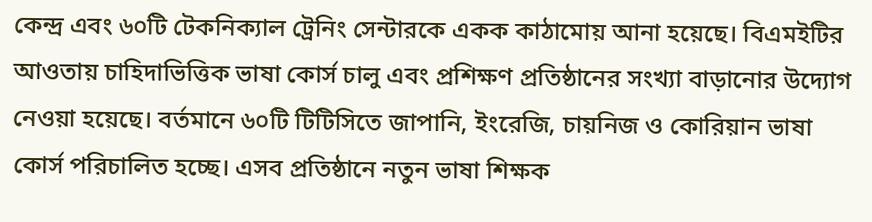কেন্দ্র এবং ৬০টি টেকনিক্যাল ট্রেনিং সেন্টারকে একক কাঠামোয় আনা হয়েছে। বিএমইটির আওতায় চাহিদাভিত্তিক ভাষা কোর্স চালু এবং প্রশিক্ষণ প্রতিষ্ঠানের সংখ্যা বাড়ানোর উদ্যোগ নেওয়া হয়েছে। বর্তমানে ৬০টি টিটিসিতে জাপানি, ইংরেজি, চায়নিজ ও কোরিয়ান ভাষা কোর্স পরিচালিত হচ্ছে। এসব প্রতিষ্ঠানে নতুন ভাষা শিক্ষক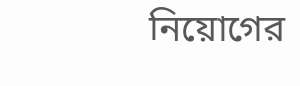নিয়োগের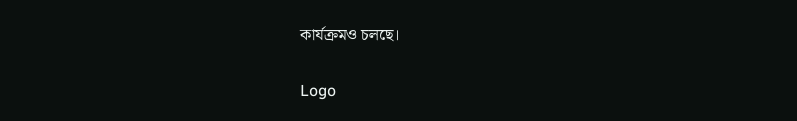কার্যক্রমও চলছে।

Logo